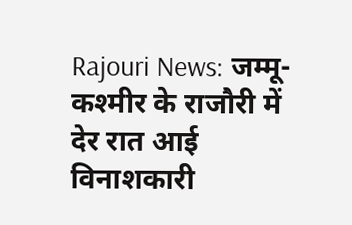Rajouri News: जम्मू-कश्मीर के राजौरी में देर रात आई विनाशकारी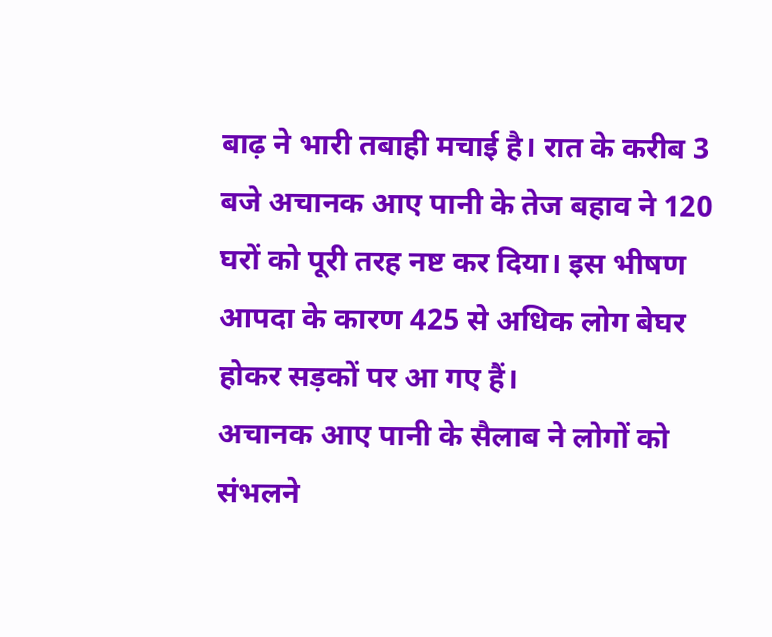बाढ़ ने भारी तबाही मचाई है। रात के करीब 3 बजे अचानक आए पानी के तेज बहाव ने 120 घरों को पूरी तरह नष्ट कर दिया। इस भीषण आपदा के कारण 425 से अधिक लोग बेघर होकर सड़कों पर आ गए हैं।
अचानक आए पानी के सैलाब ने लोगों को संभलने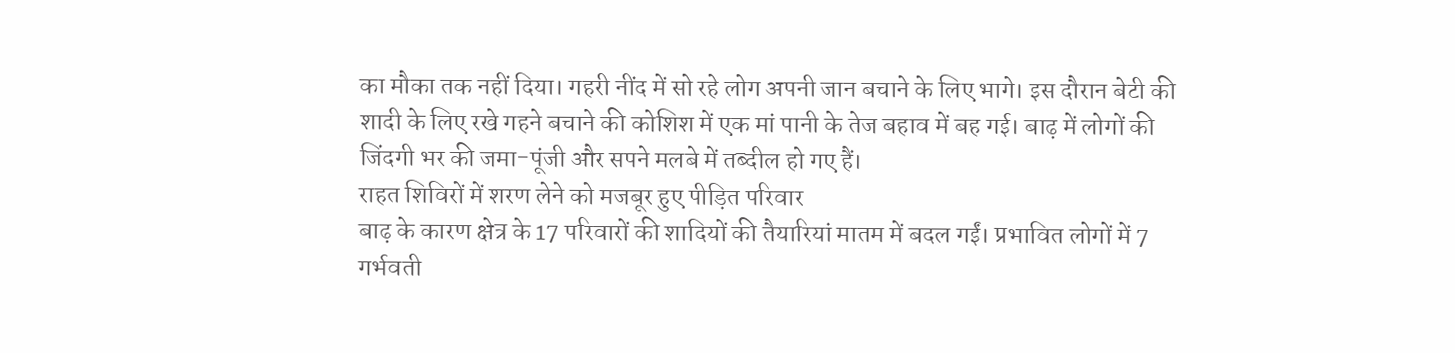का मौका तक नहीं दिया। गहरी नींद में सो रहे लोग अपनी जान बचाने के लिए भागे। इस दौरान बेटी की शादी के लिए रखे गहने बचाने की कोशिश में एक मां पानी के तेज बहाव में बह गई। बाढ़ में लोगों की जिंदगी भर की जमा-पूंजी और सपने मलबे में तब्दील हो गए हैं।
राहत शिविरों में शरण लेने को मजबूर हुए पीड़ित परिवार
बाढ़ के कारण क्षेत्र के 17 परिवारों की शादियों की तैयारियां मातम में बदल गईं। प्रभावित लोगों में 7 गर्भवती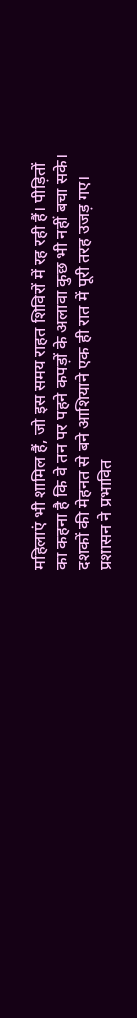महिलाएं भी शामिल हैं, जो इस समय राहत शिविरों में रह रही हैं। पीड़ितों का कहना है कि वे तन पर पहने कपड़ों के अलावा कुछ भी नहीं बचा सके। दशकों की मेहनत से बने आशियाने एक ही रात में पूरी तरह उजड़ गए।
प्रशासन ने प्रभावित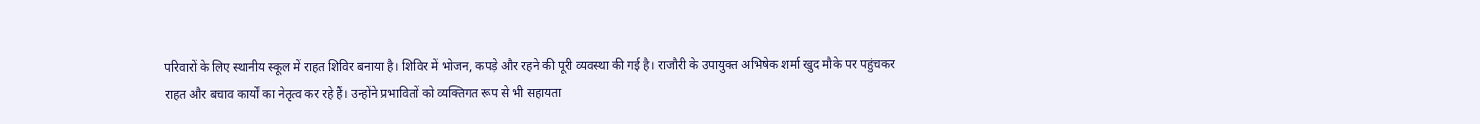परिवारों के लिए स्थानीय स्कूल में राहत शिविर बनाया है। शिविर में भोजन, कपड़े और रहने की पूरी व्यवस्था की गई है। राजौरी के उपायुक्त अभिषेक शर्मा खुद मौके पर पहुंचकर राहत और बचाव कार्यों का नेतृत्व कर रहे हैं। उन्होंने प्रभावितों को व्यक्तिगत रूप से भी सहायता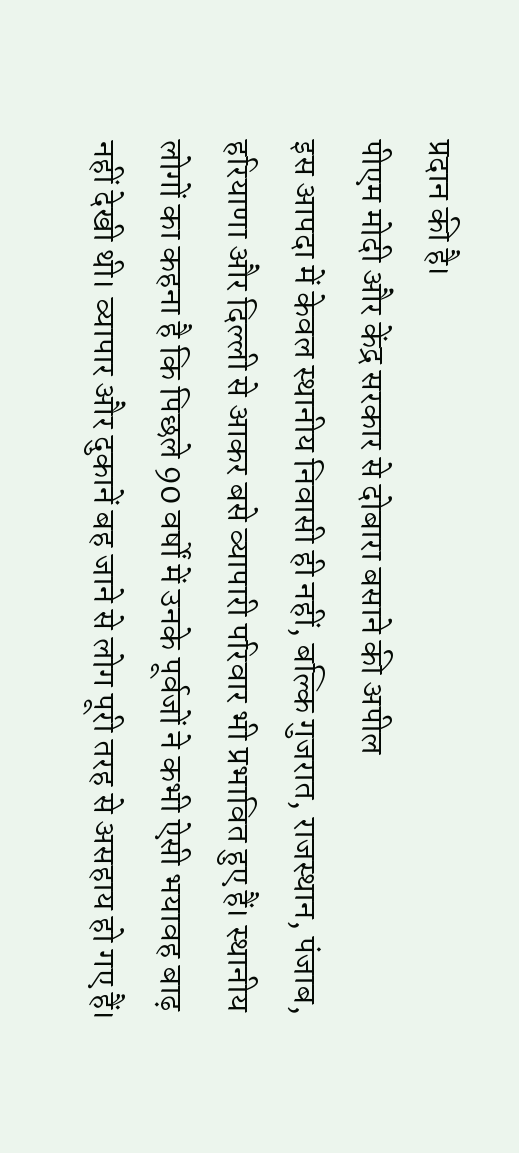प्रदान की है।
पीएम मोदी और केंद्र सरकार से दोबारा बसाने की अपील
इस आपदा में केवल स्थानीय निवासी ही नहीं, बल्कि गुजरात, राजस्थान, पंजाब, हरियाणा और दिल्ली से आकर बसे व्यापारी परिवार भी प्रभावित हुए हैं। स्थानीय लोगों का कहना है कि पिछले 90 वर्षों में उनके पूर्वजों ने कभी ऐसी भयावह बाढ़ नहीं देखी थी। व्यापार और दुकानें बह जाने से लोग पूरी तरह से असहाय हो गए हैं।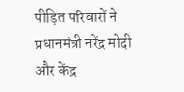पीड़ित परिवारों ने प्रधानमंत्री नरेंद्र मोदी और केंद्र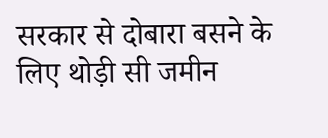सरकार से दोबारा बसने के लिए थोड़ी सी जमीन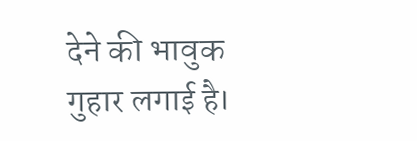देने की भावुक गुहार लगाई है।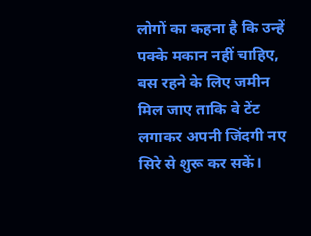लोगों का कहना है कि उन्हें पक्के मकान नहीं चाहिए, बस रहने के लिए जमीन मिल जाए ताकि वे टेंट लगाकर अपनी जिंदगी नए सिरे से शुरू कर सकें।